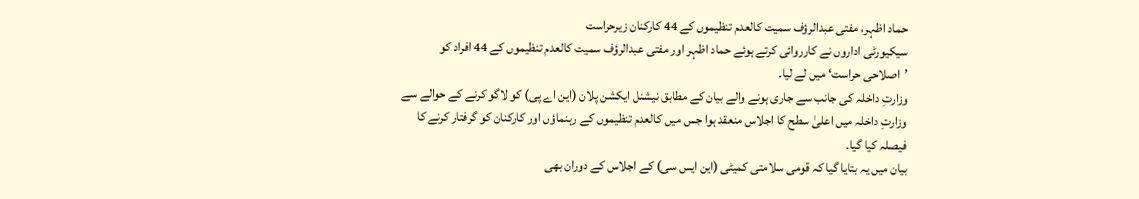حماد اظہر، مفتی عبدالرؤف سمیت کالعدم تنظیموں کے 44 کارکنان زیرحراست
سیکیورٹی اداروں نے کارروائی کرتے ہوئے حماد اظہر اور مفتی عبدالرؤف سمیت کالعدم تنظیموں کے 44 افراد کو ’اصلاحی حراست‘ میں لے لیا۔
وزارتِ داخلہ کی جانب سے جاری ہونے والے بیان کے مطابق نیشنل ایکشن پلان (این اے پی) کو لاگو کرنے کے حوالے سے وزارتِ داخلہ میں اعلیٰ سطح کا اجلاس منعقد ہوا جس میں کالعدم تنظیموں کے رہنماؤں اور کارکنان کو گرفتار کرنے کا فیصلہ کیا گیا۔
بیان میں یہ بتایا گیا کہ قومی سلامتی کمیٹی (این ایس سی) کے اجلاس کے دوران بھی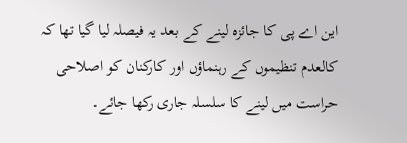این اے پی کا جائزہ لینے کے بعد یہ فیصلہ لیا گیا تھا کہ کالعدم تنظیموں کے رہنماؤں اور کارکنان کو اصلاحی حراست میں لینے کا سلسلہ جاری رکھا جائے۔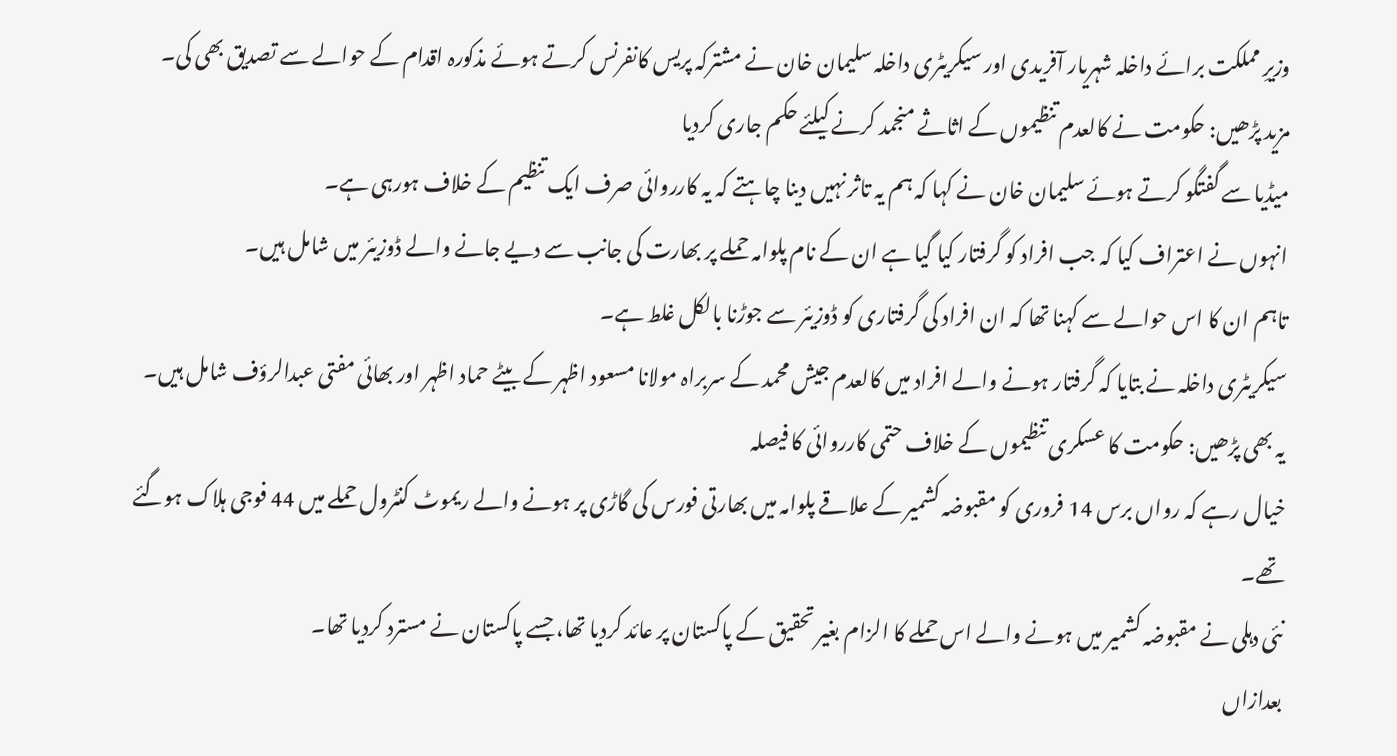وزیرِ مملکت برائے داخلہ شہریار آفریدی اور سیکریٹری داخلہ سلیمان خان نے مشترکہ پریس کانفرنس کرتے ہوئے مذکورہ اقدام کے حوالے سے تصدیق بھی کی۔
مزید پڑھیں: حکومت نے کالعدم تنظیموں کے اثاثے منجمد کرنے کیلئے حکم جاری کردیا
میڈیا سے گفتگو کرتے ہوئے سلیمان خان نے کہا کہ ہم یہ تاثر نہیں دینا چاہتے کہ یہ کارروائی صرف ایک تنظیم کے خلاف ہورہی ہے۔
انہوں نے اعتراف کیا کہ جب افراد کو گرفتار کیا گیا ہے ان کے نام پلوامہ حملے پر بھارت کی جانب سے دیے جانے والے ڈوزیئر میں شامل ہیں۔
تاہم ان کا اس حوالے سے کہنا تھا کہ ان افراد کی گرفتاری کو ڈوزیئر سے جوڑنا بالکل غلط ہے۔
سیکریٹری داخلہ نے بتایا کہ گرفتار ہونے والے افراد میں کالعدم جیش محمد کے سربراہ مولانا مسعود اظہر کے بیٹے حماد اظہر اور بھائی مفتی عبدالرؤف شامل ہیں۔
یہ بھی پڑھیں: حکومت کا عسکری تنظیموں کے خلاف حتمی کارروائی کا فیصلہ
خیال رہے کہ رواں برس 14 فروری کو مقبوضہ کشمیر کے علاقے پلوامہ میں بھارتی فورس کی گاڑی پر ہونے والے ریموٹ کنٹرول حملے میں 44 فوجی ہلاک ہوگئے تھے۔
نئی دہلی نے مقبوضہ کشمیر میں ہونے والے اس حملے کا الزام بغیر تحقیق کے پاکستان پر عائد کردیا تھا، جسے پاکستان نے مسترد کردیا تھا۔
بعدازاں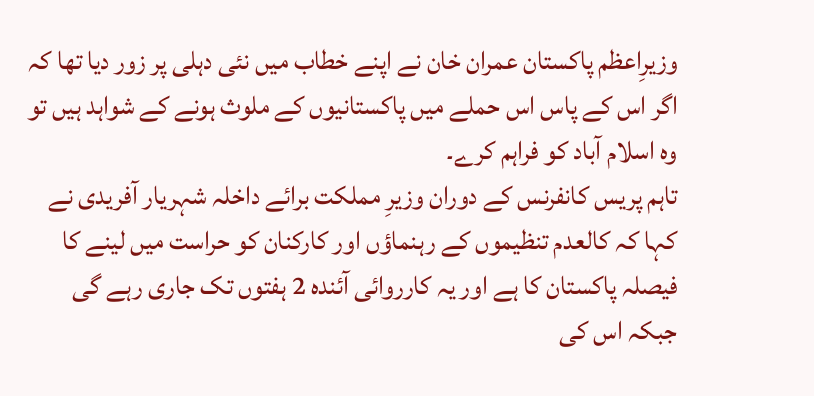وزیرِاعظم پاکستان عمران خان نے اپنے خطاب میں نئی دہلی پر زور دیا تھا کہ اگر اس کے پاس اس حملے میں پاکستانیوں کے ملوث ہونے کے شواہد ہیں تو وہ اسلام آباد کو فراہم کرے۔
تاہم پریس کانفرنس کے دوران وزیرِ مملکت برائے داخلہ شہریار آفریدی نے کہا کہ کالعدم تنظیموں کے رہنماؤں اور کارکنان کو حراست میں لینے کا فیصلہ پاکستان کا ہے اور یہ کارروائی آئندہ 2 ہفتوں تک جاری رہے گی جبکہ اس کی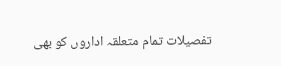تفصیلات تمام متعلقہ اداروں کو بھی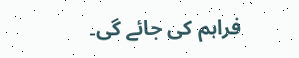فراہم کی جائے گی۔